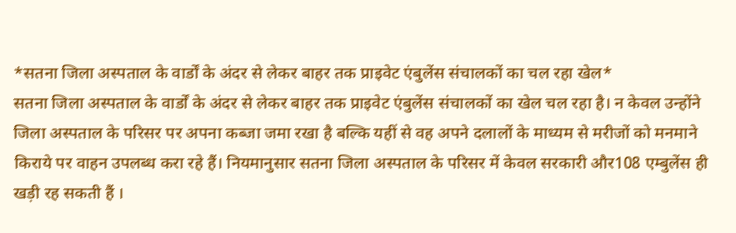*सतना जिला अस्पताल के वार्डों के अंदर से लेकर बाहर तक प्राइवेट एंबुलेंस संचालकों का चल रहा खेल*
सतना जिला अस्पताल के वार्डों के अंदर से लेकर बाहर तक प्राइवेट एंबुलेंस संचालकों का खेल चल रहा है। न केवल उन्होंने जिला अस्पताल के परिसर पर अपना कब्जा जमा रखा है बल्कि यहीं से वह अपने दलालों के माध्यम से मरीजों को मनमाने किराये पर वाहन उपलब्ध करा रहे हैं। नियमानुसार सतना जिला अस्पताल के परिसर में केवल सरकारी और108 एम्बुलेंस ही खड़ी रह सकती हैं ।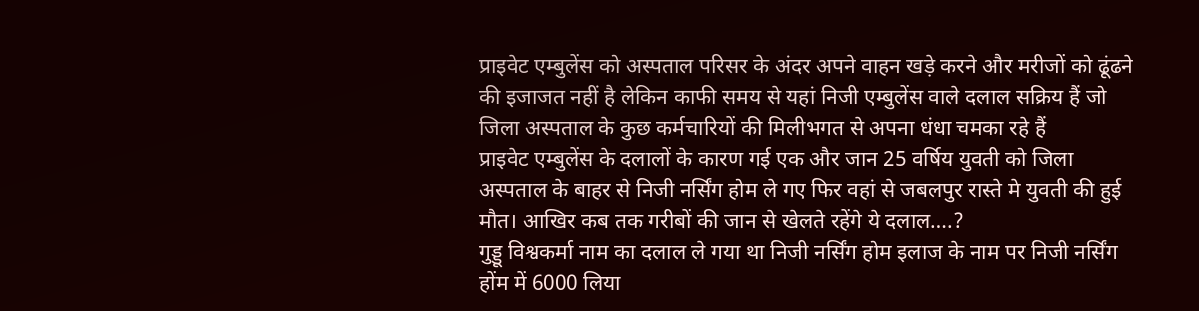प्राइवेट एम्बुलेंस को अस्पताल परिसर के अंदर अपने वाहन खड़े करने और मरीजों को ढूंढने की इजाजत नहीं है लेकिन काफी समय से यहां निजी एम्बुलेंस वाले दलाल सक्रिय हैं जो जिला अस्पताल के कुछ कर्मचारियों की मिलीभगत से अपना धंधा चमका रहे हैं
प्राइवेट एम्बुलेंस के दलालों के कारण गई एक और जान 25 वर्षिय युवती को जिला अस्पताल के बाहर से निजी नर्सिंग होम ले गए फिर वहां से जबलपुर रास्ते मे युवती की हुई मौत। आखिर कब तक गरीबों की जान से खेलते रहेंगे ये दलाल….?
गुड्डू विश्वकर्मा नाम का दलाल ले गया था निजी नर्सिंग होम इलाज के नाम पर निजी नर्सिंग होंम में 6000 लिया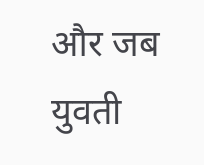और जब युवती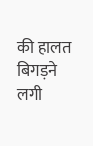की हालत बिगड़ने लगी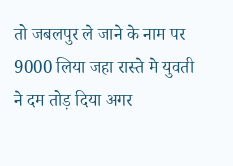तो जबलपुर ले जाने के नाम पर 9000 लिया जहा रास्ते मे युवती ने दम तोड़ दिया अगर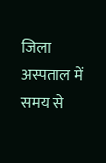जिला अस्पताल में समय से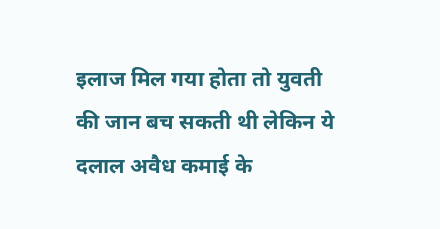इलाज मिल गया होता तो युवती की जान बच सकती थी लेकिन ये दलाल अवैध कमाई के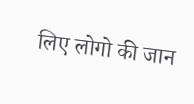लिए लोगो की जान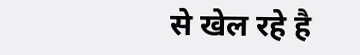से खेल रहे है